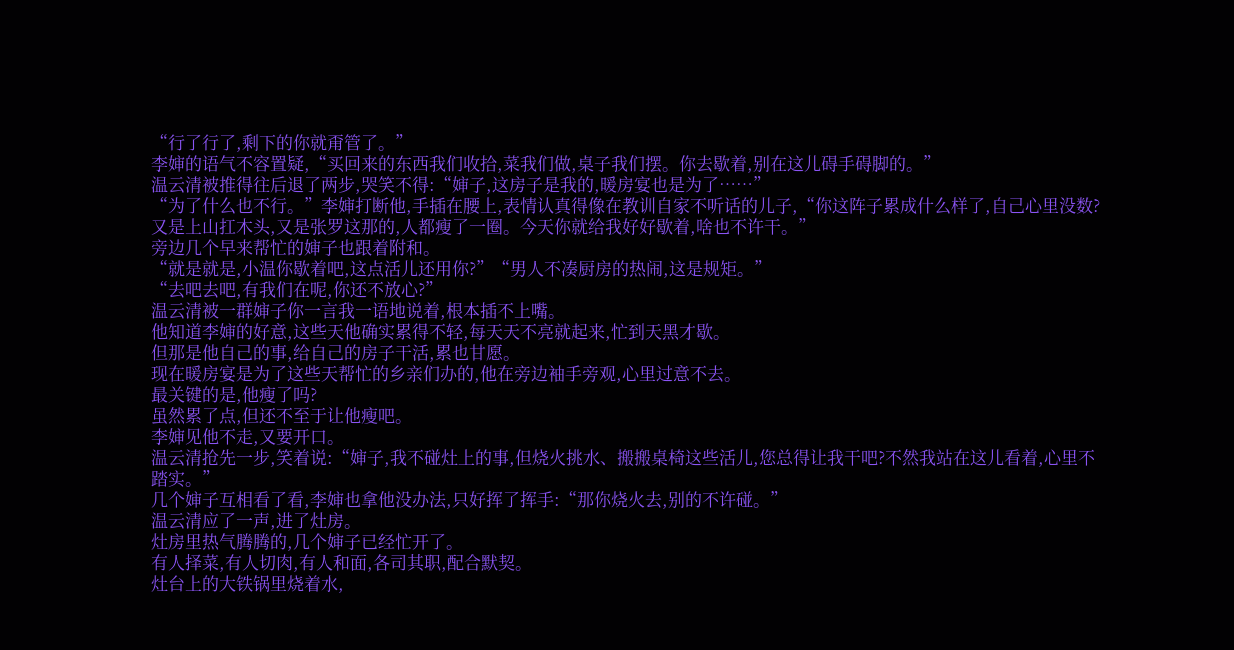“行了行了,剩下的你就甭管了。”
李婶的语气不容置疑,“买回来的东西我们收拾,菜我们做,桌子我们摆。你去歇着,别在这儿碍手碍脚的。”
温云清被推得往后退了两步,哭笑不得:“婶子,这房子是我的,暖房宴也是为了……”
“为了什么也不行。”李婶打断他,手插在腰上,表情认真得像在教训自家不听话的儿子,“你这阵子累成什么样了,自己心里没数?又是上山扛木头,又是张罗这那的,人都瘦了一圈。今天你就给我好好歇着,啥也不许干。”
旁边几个早来帮忙的婶子也跟着附和。
“就是就是,小温你歇着吧,这点活儿还用你?”“男人不凑厨房的热闹,这是规矩。”
“去吧去吧,有我们在呢,你还不放心?”
温云清被一群婶子你一言我一语地说着,根本插不上嘴。
他知道李婶的好意,这些天他确实累得不轻,每天天不亮就起来,忙到天黑才歇。
但那是他自己的事,给自己的房子干活,累也甘愿。
现在暖房宴是为了这些天帮忙的乡亲们办的,他在旁边袖手旁观,心里过意不去。
最关键的是,他瘦了吗?
虽然累了点,但还不至于让他瘦吧。
李婶见他不走,又要开口。
温云清抢先一步,笑着说:“婶子,我不碰灶上的事,但烧火挑水、搬搬桌椅这些活儿,您总得让我干吧?不然我站在这儿看着,心里不踏实。”
几个婶子互相看了看,李婶也拿他没办法,只好挥了挥手:“那你烧火去,别的不许碰。”
温云清应了一声,进了灶房。
灶房里热气腾腾的,几个婶子已经忙开了。
有人择菜,有人切肉,有人和面,各司其职,配合默契。
灶台上的大铁锅里烧着水,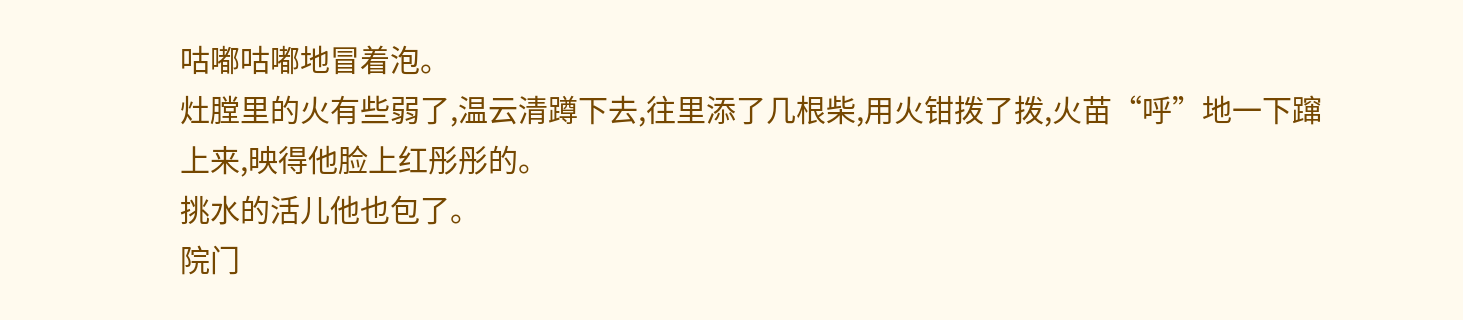咕嘟咕嘟地冒着泡。
灶膛里的火有些弱了,温云清蹲下去,往里添了几根柴,用火钳拨了拨,火苗“呼”地一下蹿上来,映得他脸上红彤彤的。
挑水的活儿他也包了。
院门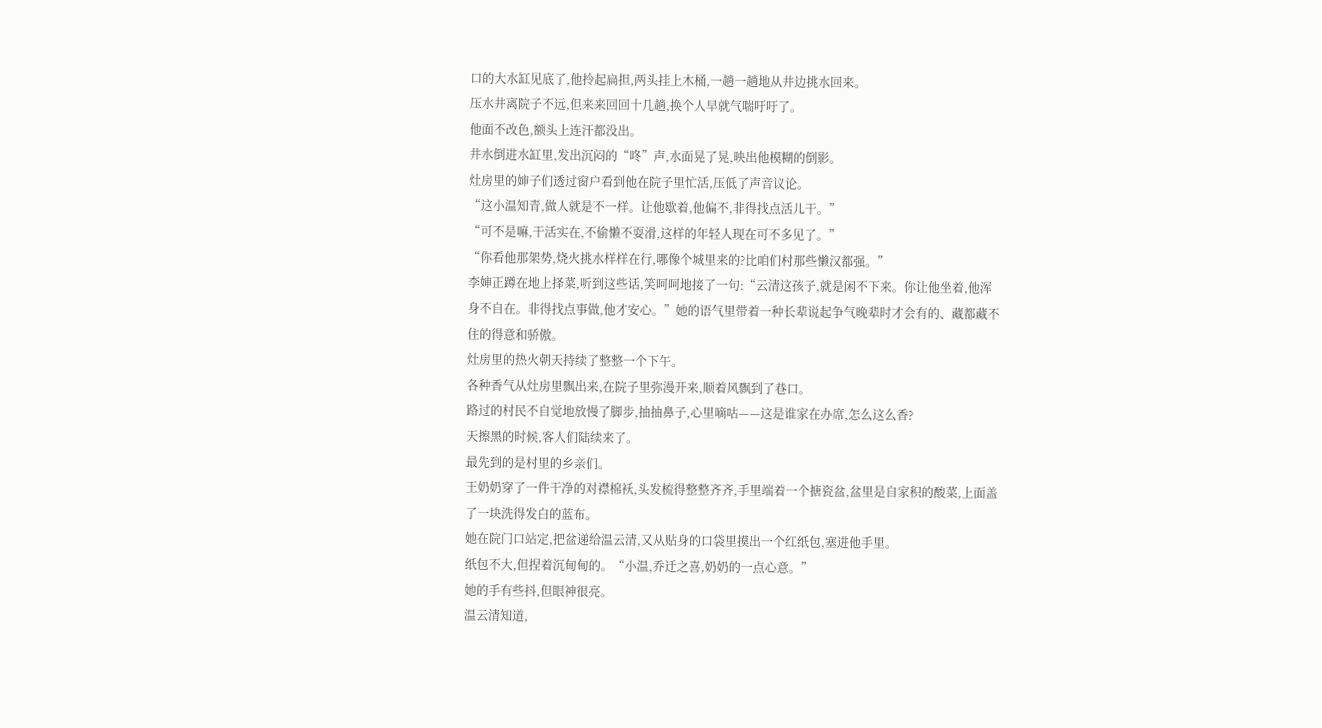口的大水缸见底了,他拎起扁担,两头挂上木桶,一趟一趟地从井边挑水回来。
压水井离院子不远,但来来回回十几趟,换个人早就气喘吁吁了。
他面不改色,额头上连汗都没出。
井水倒进水缸里,发出沉闷的“咚”声,水面晃了晃,映出他模糊的倒影。
灶房里的婶子们透过窗户看到他在院子里忙活,压低了声音议论。
“这小温知青,做人就是不一样。让他歇着,他偏不,非得找点活儿干。”
“可不是嘛,干活实在,不偷懒不耍滑,这样的年轻人现在可不多见了。”
“你看他那架势,烧火挑水样样在行,哪像个城里来的?比咱们村那些懒汉都强。”
李婶正蹲在地上择菜,听到这些话,笑呵呵地接了一句:“云清这孩子,就是闲不下来。你让他坐着,他浑身不自在。非得找点事做,他才安心。”她的语气里带着一种长辈说起争气晚辈时才会有的、藏都藏不住的得意和骄傲。
灶房里的热火朝天持续了整整一个下午。
各种香气从灶房里飘出来,在院子里弥漫开来,顺着风飘到了巷口。
路过的村民不自觉地放慢了脚步,抽抽鼻子,心里嘀咕——这是谁家在办席,怎么这么香?
天擦黑的时候,客人们陆续来了。
最先到的是村里的乡亲们。
王奶奶穿了一件干净的对襟棉袄,头发梳得整整齐齐,手里端着一个搪瓷盆,盆里是自家积的酸菜,上面盖了一块洗得发白的蓝布。
她在院门口站定,把盆递给温云清,又从贴身的口袋里摸出一个红纸包,塞进他手里。
纸包不大,但捏着沉甸甸的。“小温,乔迁之喜,奶奶的一点心意。”
她的手有些抖,但眼神很亮。
温云清知道,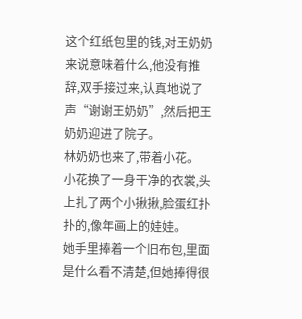这个红纸包里的钱,对王奶奶来说意味着什么,他没有推辞,双手接过来,认真地说了声“谢谢王奶奶”,然后把王奶奶迎进了院子。
林奶奶也来了,带着小花。
小花换了一身干净的衣裳,头上扎了两个小揪揪,脸蛋红扑扑的,像年画上的娃娃。
她手里捧着一个旧布包,里面是什么看不清楚,但她捧得很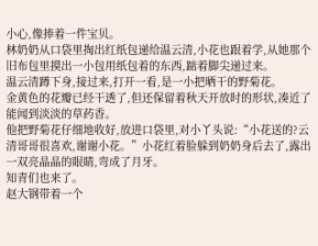小心,像捧着一件宝贝。
林奶奶从口袋里掏出红纸包递给温云清,小花也跟着学,从她那个旧布包里摸出一小包用纸包着的东西,踮着脚尖递过来。
温云清蹲下身,接过来,打开一看,是一小把晒干的野菊花。
金黄色的花瓣已经干透了,但还保留着秋天开放时的形状,凑近了能闻到淡淡的草药香。
他把野菊花仔细地收好,放进口袋里,对小丫头说:“小花送的?云清哥哥很喜欢,谢谢小花。”小花红着脸躲到奶奶身后去了,露出一双亮晶晶的眼睛,弯成了月牙。
知青们也来了。
赵大钢带着一个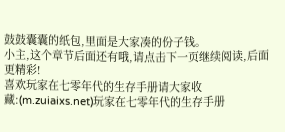鼓鼓囊囊的纸包,里面是大家凑的份子钱。
小主,这个章节后面还有哦,请点击下一页继续阅读,后面更精彩!
喜欢玩家在七零年代的生存手册请大家收藏:(m.zuiaixs.net)玩家在七零年代的生存手册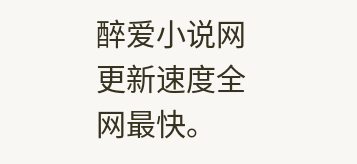醉爱小说网更新速度全网最快。